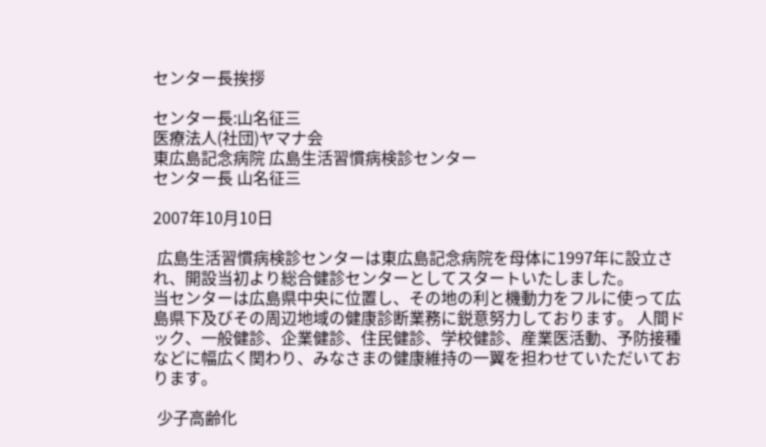センター長挨拶

センター長:山名征三
医療法人(社団)ヤマナ会
東広島記念病院 広島生活習慣病検診センター
センター長 山名征三

2007年10月10日

 広島生活習慣病検診センターは東広島記念病院を母体に1997年に設立され、開設当初より総合健診センターとしてスタートいたしました。
当センターは広島県中央に位置し、その地の利と機動力をフルに使って広島県下及びその周辺地域の健康診断業務に鋭意努力しております。 人間ドック、一般健診、企業健診、住民健診、学校健診、産業医活動、予防接種などに幅広く関わり、みなさまの健康維持の一翼を担わせていただいております。

 少子高齢化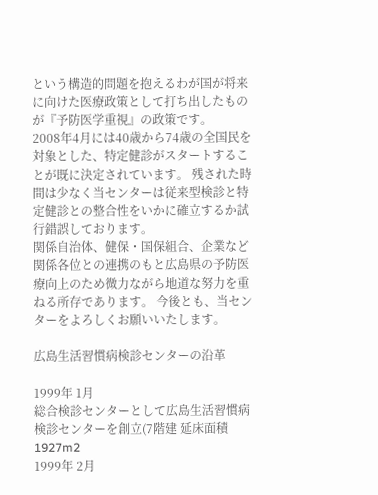という構造的問題を抱えるわが国が将来に向けた医療政策として打ち出したものが『予防医学重視』の政策です。
2008年4月には40歳から74歳の全国民を対象とした、特定健診がスタートすることが既に決定されています。 残された時間は少なく当センターは従来型検診と特定健診との整合性をいかに確立するか試行錯誤しております。
関係自治体、健保・国保組合、企業など関係各位との連携のもと広島県の予防医療向上のため微力ながら地道な努力を重ねる所存であります。 今後とも、当センターをよろしくお願いいたします。

広島生活習慣病検診センターの沿革

1999年 1月
総合検診センターとして広島生活習慣病検診センターを創立(7階建 延床面積1927m2
1999年 2月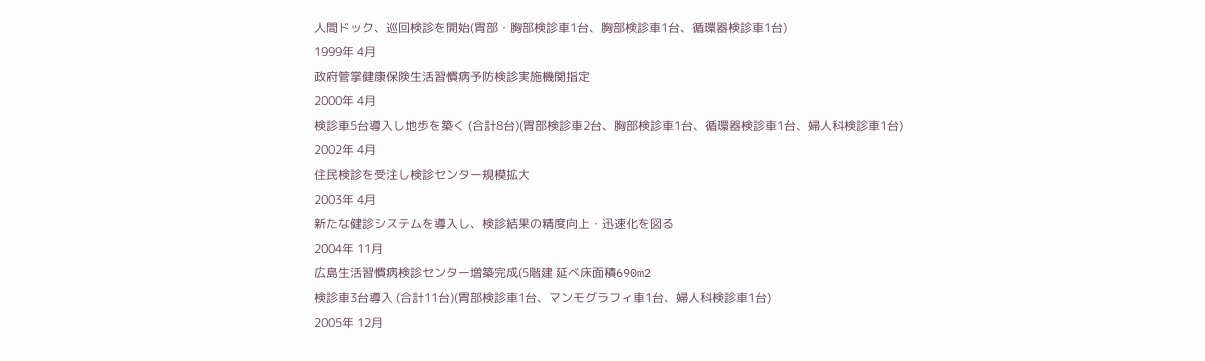人間ドック、巡回検診を開始(胃部・胸部検診車1台、胸部検診車1台、循環器検診車1台)
1999年 4月
政府管掌健康保険生活習慣病予防検診実施機関指定
2000年 4月
検診車5台導入し地歩を築く (合計8台)(胃部検診車2台、胸部検診車1台、循環器検診車1台、婦人科検診車1台)
2002年 4月
住民検診を受注し検診センター規模拡大
2003年 4月
新たな健診システムを導入し、検診結果の精度向上・迅速化を図る
2004年 11月
広島生活習慣病検診センター増築完成(5階建 延べ床面積690m2
検診車3台導入 (合計11台)(胃部検診車1台、マンモグラフィ車1台、婦人科検診車1台)
2005年 12月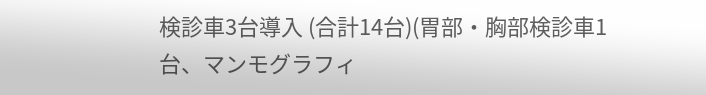検診車3台導入 (合計14台)(胃部・胸部検診車1台、マンモグラフィ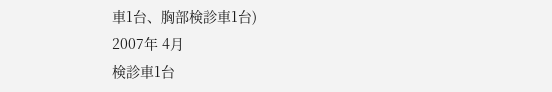車1台、胸部検診車1台)
2007年 4月
検診車1台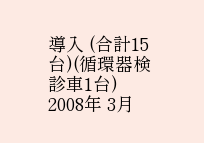導入 (合計15台)(循環器検診車1台)
2008年 3月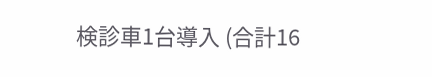検診車1台導入 (合計16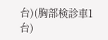台)(胸部検診車1台)